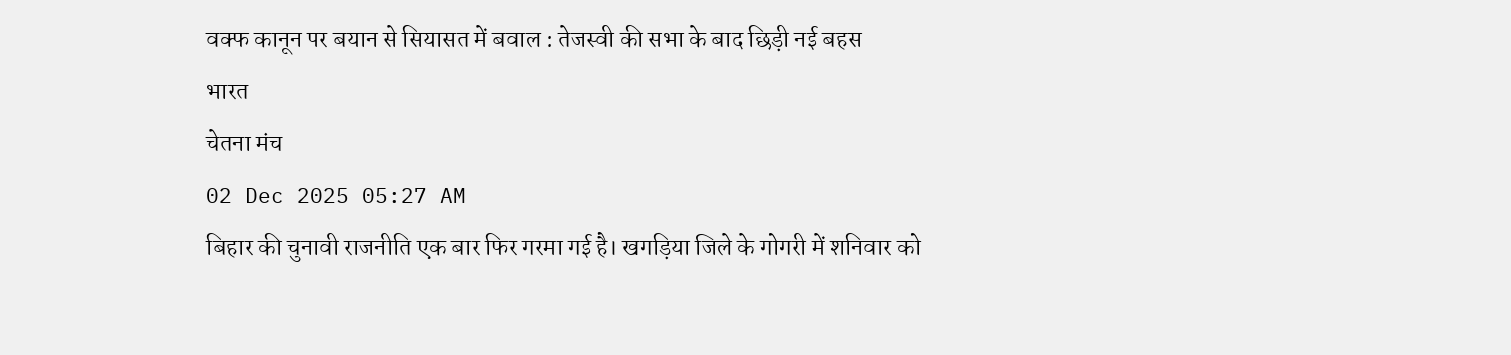वक्फ कानून पर बयान से सियासत में बवाल : तेजस्वी की सभा के बाद छिड़ी नई बहस
भारत
चेतना मंच
02 Dec 2025 05:27 AM
बिहार की चुनावी राजनीति एक बार फिर गरमा गई है। खगड़िया जिले के गोगरी में शनिवार को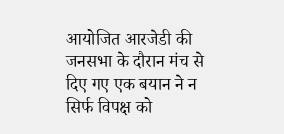आयोजित आरजेडी की जनसभा के दौरान मंच से दिए गए एक बयान ने न सिर्फ विपक्ष को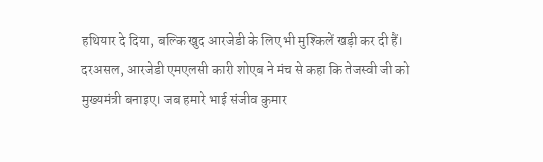हथियार दे दिया, बल्कि खुद आरजेडी के लिए भी मुश्किलें खड़ी कर दी हैं। दरअसल, आरजेडी एमएलसी कारी शोएब ने मंच से कहा कि तेजस्वी जी को मुख्यमंत्री बनाइए। जब हमारे भाई संजीव कुमार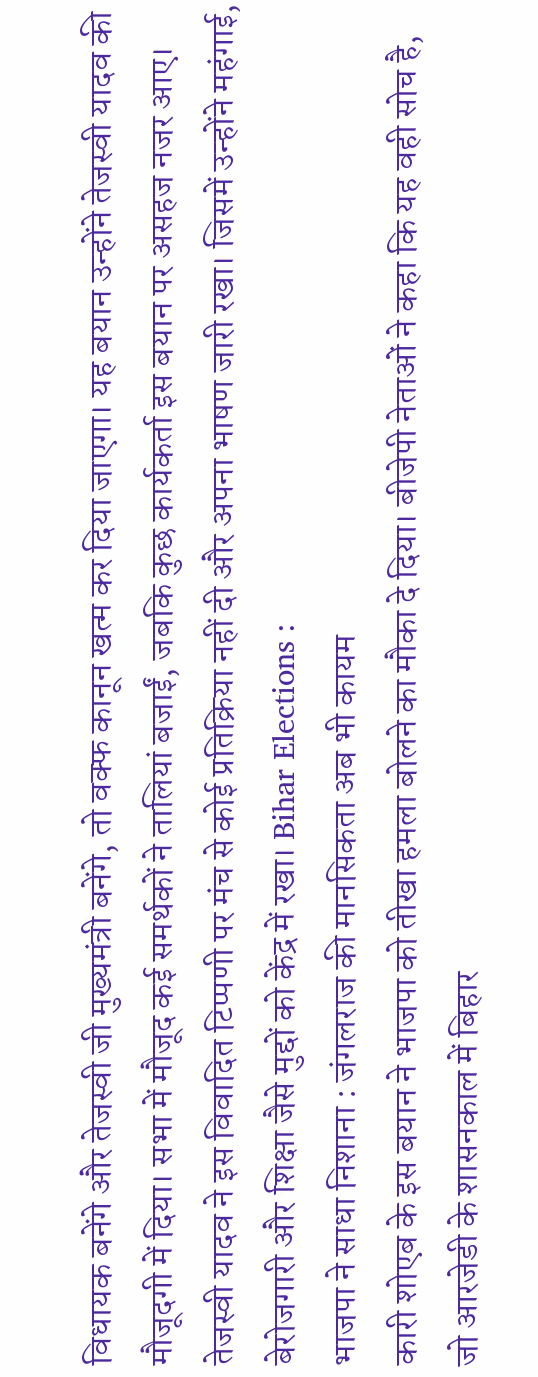विधायक बनेंगे और तेजस्वी जी मुख्यमंत्री बनेंगे, तो वक्फ कानून खत्म कर दिया जाएगा। यह बयान उन्होंने तेजस्वी यादव की मौजूदगी में दिया। सभा में मौजूद कई समर्थकों ने तालियां बजाईं, जबकि कुछ कार्यकर्ता इस बयान पर असहज नजर आए। तेजस्वी यादव ने इस विवादित टिप्पणी पर मंच से कोई प्रतिक्रिया नहीं दी और अपना भाषण जारी रखा। जिसमें उन्होंने महंगाई, बेरोजगारी और शिक्षा जैसे मुद्दों को केंद्र में रखा। Bihar Elections :
भाजपा ने साधा निशाना : जंगलराज की मानसिकता अब भी कायम
कारी शोएब के इस बयान ने भाजपा को तीखा हमला बोलने का मौका दे दिया। बीजेपी नेताओं ने कहा कि यह वही सोच है, जो आरजेडी के शासनकाल में बिहार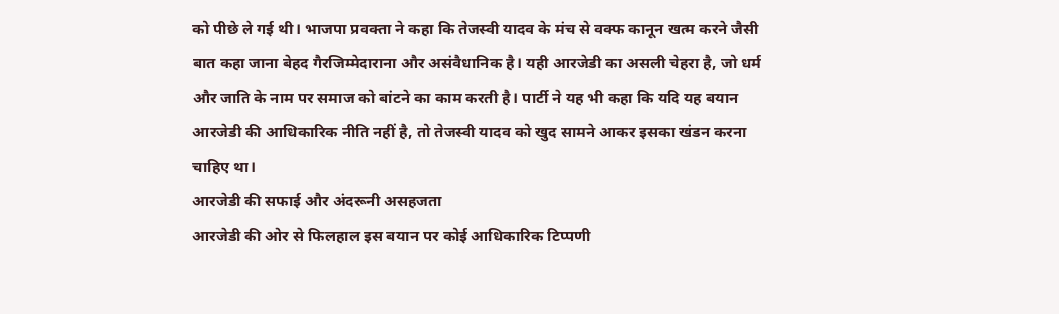को पीछे ले गई थी। भाजपा प्रवक्ता ने कहा कि तेजस्वी यादव के मंच से वक्फ कानून खत्म करने जैसी बात कहा जाना बेहद गैरजिम्मेदाराना और असंवैधानिक है। यही आरजेडी का असली चेहरा है, जो धर्म और जाति के नाम पर समाज को बांटने का काम करती है। पार्टी ने यह भी कहा कि यदि यह बयान आरजेडी की आधिकारिक नीति नहीं है, तो तेजस्वी यादव को खुद सामने आकर इसका खंडन करना चाहिए था।
आरजेडी की सफाई और अंदरूनी असहजता
आरजेडी की ओर से फिलहाल इस बयान पर कोई आधिकारिक टिप्पणी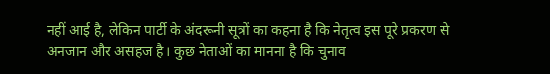नहीं आई है, लेकिन पार्टी के अंदरूनी सूत्रों का कहना है कि नेतृत्व इस पूरे प्रकरण से अनजान और असहज है। कुछ नेताओं का मानना है कि चुनाव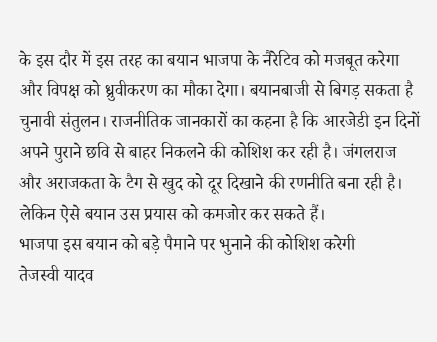के इस दौर में इस तरह का बयान भाजपा के नैरेटिव को मजबूत करेगा और विपक्ष को ध्रुवीकरण का मौका देगा। बयानबाजी से बिगड़ सकता है चुनावी संतुलन। राजनीतिक जानकारों का कहना है कि आरजेडी इन दिनों अपने पुराने छवि से बाहर निकलने की कोशिश कर रही है। जंगलराज और अराजकता के टैग से खुद को दूर दिखाने की रणनीति बना रही है। लेकिन ऐसे बयान उस प्रयास को कमजोर कर सकते हैं।
भाजपा इस बयान को बड़े पैमाने पर भुनाने की कोशिश करेगी
तेजस्वी यादव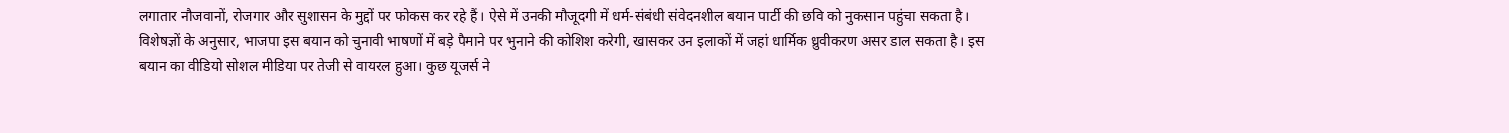लगातार नौजवानों, रोजगार और सुशासन के मुद्दों पर फोकस कर रहे हैं। ऐसे में उनकी मौजूदगी में धर्म-संबंधी संवेदनशील बयान पार्टी की छवि को नुकसान पहुंचा सकता है। विशेषज्ञों के अनुसार, भाजपा इस बयान को चुनावी भाषणों में बड़े पैमाने पर भुनाने की कोशिश करेगी, खासकर उन इलाकों में जहां धार्मिक ध्रुवीकरण असर डाल सकता है। इस बयान का वीडियो सोशल मीडिया पर तेजी से वायरल हुआ। कुछ यूजर्स ने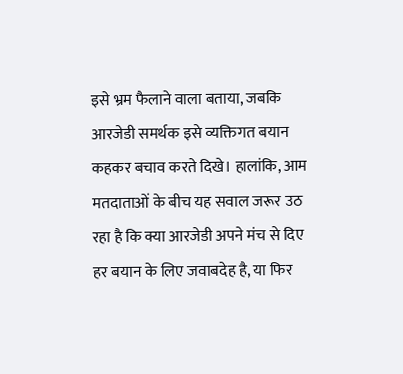इसे भ्रम फैलाने वाला बताया, जबकि आरजेडी समर्थक इसे व्यक्तिगत बयान कहकर बचाव करते दिखे। हालांकि, आम मतदाताओं के बीच यह सवाल जरूर उठ रहा है कि क्या आरजेडी अपने मंच से दिए हर बयान के लिए जवाबदेह है, या फिर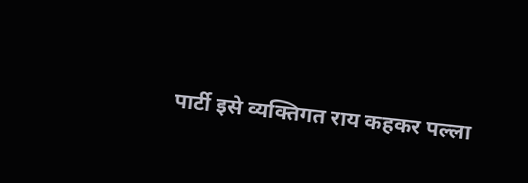पार्टी इसे व्यक्तिगत राय कहकर पल्ला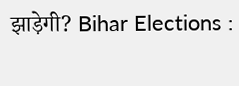झाड़ेगी? Bihar Elections :